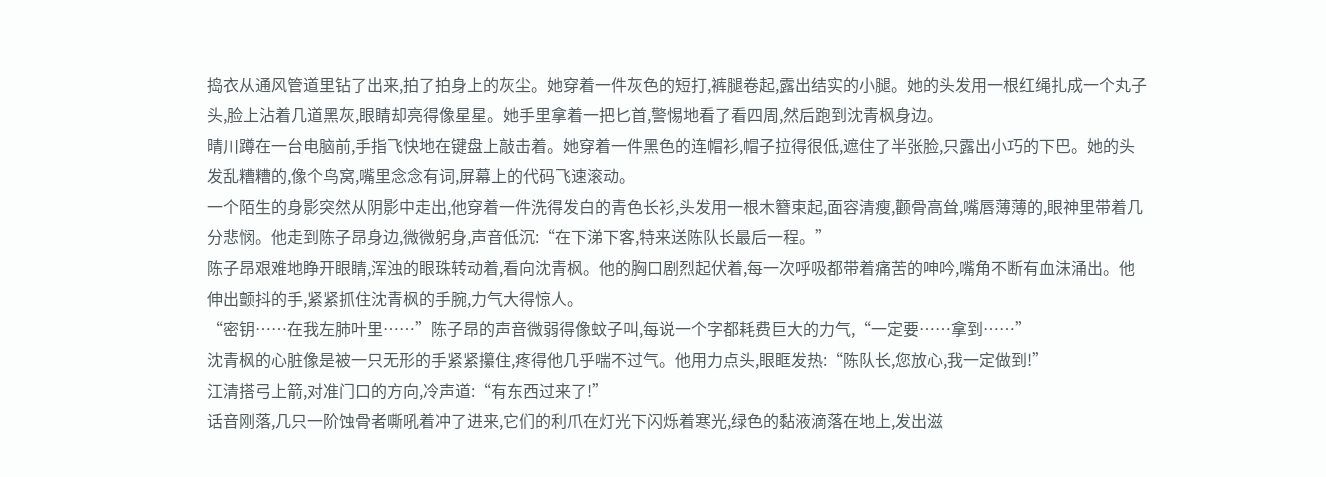捣衣从通风管道里钻了出来,拍了拍身上的灰尘。她穿着一件灰色的短打,裤腿卷起,露出结实的小腿。她的头发用一根红绳扎成一个丸子头,脸上沾着几道黑灰,眼睛却亮得像星星。她手里拿着一把匕首,警惕地看了看四周,然后跑到沈青枫身边。
晴川蹲在一台电脑前,手指飞快地在键盘上敲击着。她穿着一件黑色的连帽衫,帽子拉得很低,遮住了半张脸,只露出小巧的下巴。她的头发乱糟糟的,像个鸟窝,嘴里念念有词,屏幕上的代码飞速滚动。
一个陌生的身影突然从阴影中走出,他穿着一件洗得发白的青色长衫,头发用一根木簪束起,面容清瘦,颧骨高耸,嘴唇薄薄的,眼神里带着几分悲悯。他走到陈子昂身边,微微躬身,声音低沉:“在下涕下客,特来送陈队长最后一程。”
陈子昂艰难地睁开眼睛,浑浊的眼珠转动着,看向沈青枫。他的胸口剧烈起伏着,每一次呼吸都带着痛苦的呻吟,嘴角不断有血沫涌出。他伸出颤抖的手,紧紧抓住沈青枫的手腕,力气大得惊人。
“密钥……在我左肺叶里……”陈子昂的声音微弱得像蚊子叫,每说一个字都耗费巨大的力气,“一定要……拿到……”
沈青枫的心脏像是被一只无形的手紧紧攥住,疼得他几乎喘不过气。他用力点头,眼眶发热:“陈队长,您放心,我一定做到!”
江清搭弓上箭,对准门口的方向,冷声道:“有东西过来了!”
话音刚落,几只一阶蚀骨者嘶吼着冲了进来,它们的利爪在灯光下闪烁着寒光,绿色的黏液滴落在地上,发出滋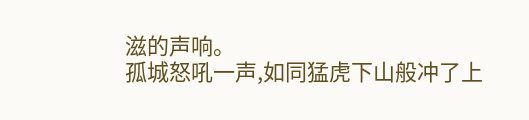滋的声响。
孤城怒吼一声,如同猛虎下山般冲了上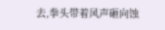去,拳头带着风声砸向蚀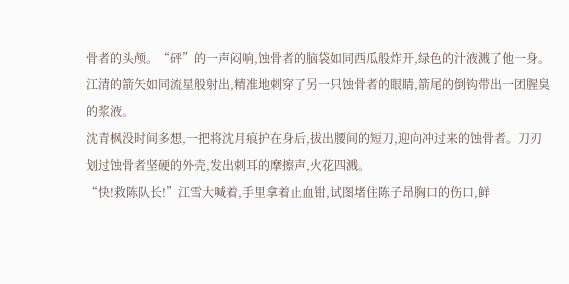骨者的头颅。“砰”的一声闷响,蚀骨者的脑袋如同西瓜般炸开,绿色的汁液溅了他一身。
江清的箭矢如同流星般射出,精准地刺穿了另一只蚀骨者的眼睛,箭尾的倒钩带出一团腥臭的浆液。
沈青枫没时间多想,一把将沈月痕护在身后,拔出腰间的短刀,迎向冲过来的蚀骨者。刀刃划过蚀骨者坚硬的外壳,发出刺耳的摩擦声,火花四溅。
“快!救陈队长!”江雪大喊着,手里拿着止血钳,试图堵住陈子昂胸口的伤口,鲜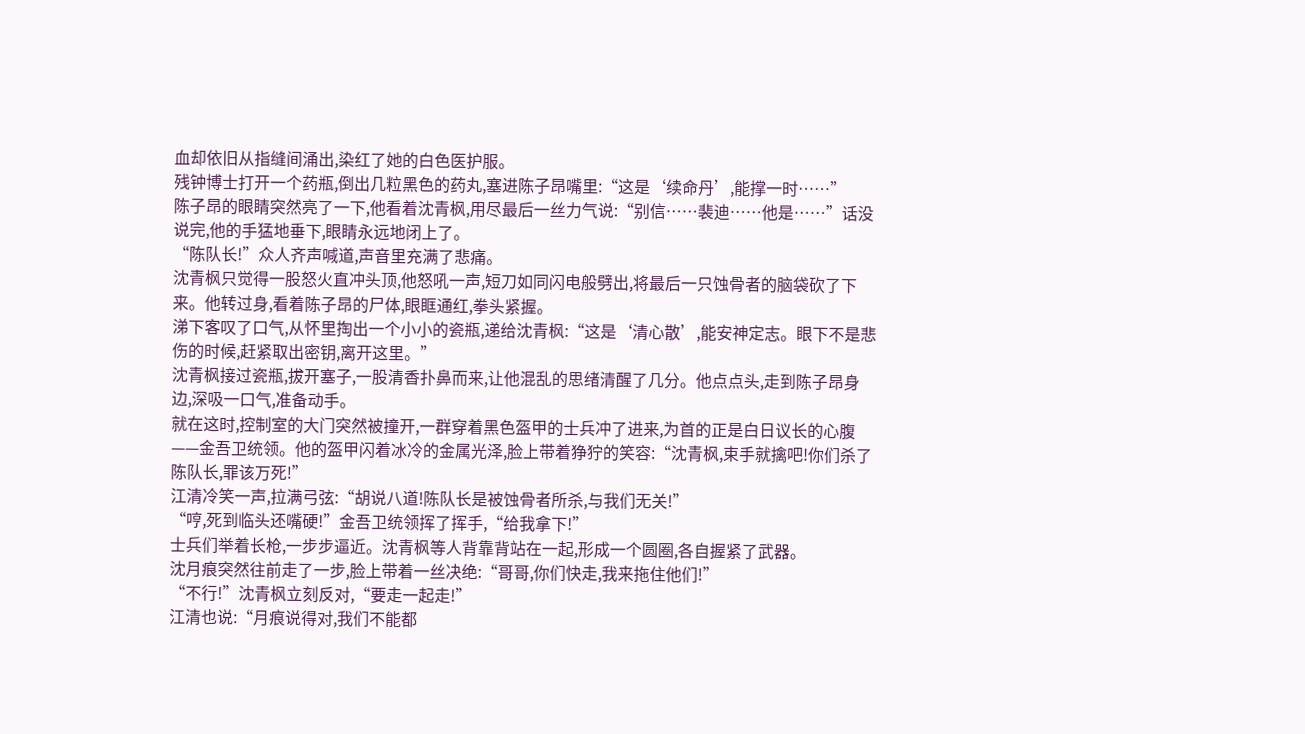血却依旧从指缝间涌出,染红了她的白色医护服。
残钟博士打开一个药瓶,倒出几粒黑色的药丸,塞进陈子昂嘴里:“这是‘续命丹’,能撑一时……”
陈子昂的眼睛突然亮了一下,他看着沈青枫,用尽最后一丝力气说:“别信……裴迪……他是……”话没说完,他的手猛地垂下,眼睛永远地闭上了。
“陈队长!”众人齐声喊道,声音里充满了悲痛。
沈青枫只觉得一股怒火直冲头顶,他怒吼一声,短刀如同闪电般劈出,将最后一只蚀骨者的脑袋砍了下来。他转过身,看着陈子昂的尸体,眼眶通红,拳头紧握。
涕下客叹了口气,从怀里掏出一个小小的瓷瓶,递给沈青枫:“这是‘清心散’,能安神定志。眼下不是悲伤的时候,赶紧取出密钥,离开这里。”
沈青枫接过瓷瓶,拔开塞子,一股清香扑鼻而来,让他混乱的思绪清醒了几分。他点点头,走到陈子昂身边,深吸一口气,准备动手。
就在这时,控制室的大门突然被撞开,一群穿着黑色盔甲的士兵冲了进来,为首的正是白日议长的心腹——金吾卫统领。他的盔甲闪着冰冷的金属光泽,脸上带着狰狞的笑容:“沈青枫,束手就擒吧!你们杀了陈队长,罪该万死!”
江清冷笑一声,拉满弓弦:“胡说八道!陈队长是被蚀骨者所杀,与我们无关!”
“哼,死到临头还嘴硬!”金吾卫统领挥了挥手,“给我拿下!”
士兵们举着长枪,一步步逼近。沈青枫等人背靠背站在一起,形成一个圆圈,各自握紧了武器。
沈月痕突然往前走了一步,脸上带着一丝决绝:“哥哥,你们快走,我来拖住他们!”
“不行!”沈青枫立刻反对,“要走一起走!”
江清也说:“月痕说得对,我们不能都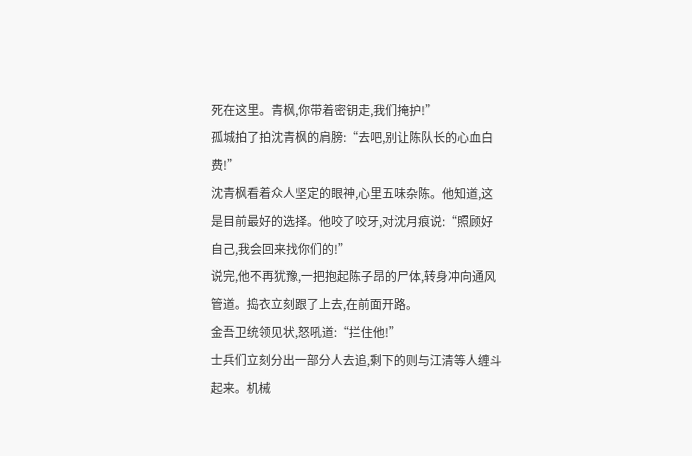死在这里。青枫,你带着密钥走,我们掩护!”
孤城拍了拍沈青枫的肩膀:“去吧,别让陈队长的心血白费!”
沈青枫看着众人坚定的眼神,心里五味杂陈。他知道,这是目前最好的选择。他咬了咬牙,对沈月痕说:“照顾好自己,我会回来找你们的!”
说完,他不再犹豫,一把抱起陈子昂的尸体,转身冲向通风管道。捣衣立刻跟了上去,在前面开路。
金吾卫统领见状,怒吼道:“拦住他!”
士兵们立刻分出一部分人去追,剩下的则与江清等人缠斗起来。机械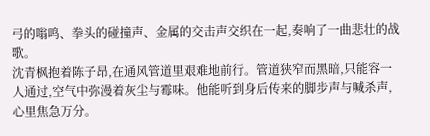弓的嗡鸣、拳头的碰撞声、金属的交击声交织在一起,奏响了一曲悲壮的战歌。
沈青枫抱着陈子昂,在通风管道里艰难地前行。管道狭窄而黑暗,只能容一人通过,空气中弥漫着灰尘与霉味。他能听到身后传来的脚步声与喊杀声,心里焦急万分。